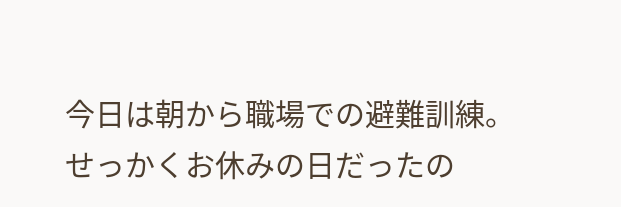今日は朝から職場での避難訓練。
せっかくお休みの日だったの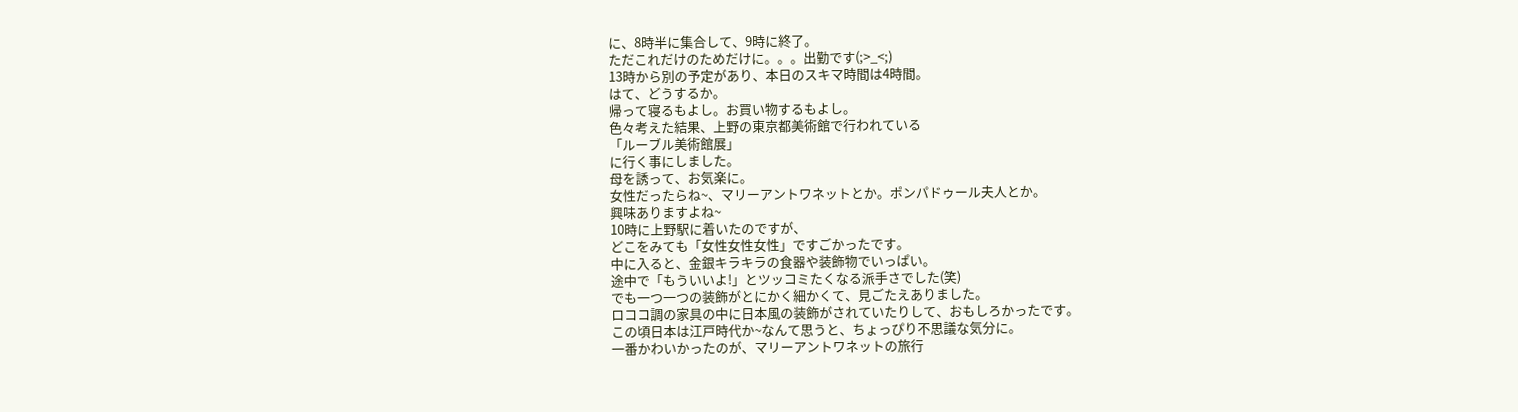に、8時半に集合して、9時に終了。
ただこれだけのためだけに。。。出勤です(;>_<;)
13時から別の予定があり、本日のスキマ時間は4時間。
はて、どうするか。
帰って寝るもよし。お買い物するもよし。
色々考えた結果、上野の東京都美術館で行われている
「ルーブル美術館展」
に行く事にしました。
母を誘って、お気楽に。
女性だったらね~、マリーアントワネットとか。ポンパドゥール夫人とか。
興味ありますよね~
10時に上野駅に着いたのですが、
どこをみても「女性女性女性」ですごかったです。
中に入ると、金銀キラキラの食器や装飾物でいっぱい。
途中で「もういいよ!」とツッコミたくなる派手さでした(笑)
でも一つ一つの装飾がとにかく細かくて、見ごたえありました。
ロココ調の家具の中に日本風の装飾がされていたりして、おもしろかったです。
この頃日本は江戸時代か~なんて思うと、ちょっぴり不思議な気分に。
一番かわいかったのが、マリーアントワネットの旅行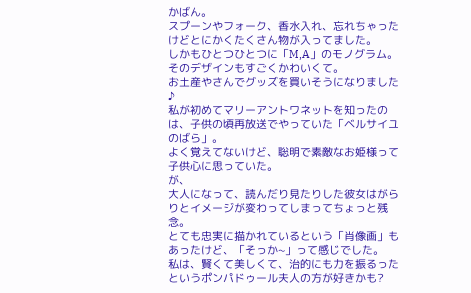かばん。
スプーンやフォーク、香水入れ、忘れちゃったけどとにかくたくさん物が入ってました。
しかもひとつひとつに「M,A」のモノグラム。そのデザインもすごくかわいくて。
お土産やさんでグッズを買いそうになりました♪
私が初めてマリーアントワネットを知ったのは、子供の頃再放送でやっていた「ベルサイユのばら」。
よく覚えてないけど、聡明で素敵なお姫様って子供心に思っていた。
が、
大人になって、読んだり見たりした彼女はがらりとイメージが変わってしまってちょっと残念。
とても忠実に描かれているという「肖像画」もあったけど、「そっか~」って感じでした。
私は、賢くて美しくて、治的にも力を振るったというポンパドゥール夫人の方が好きかも?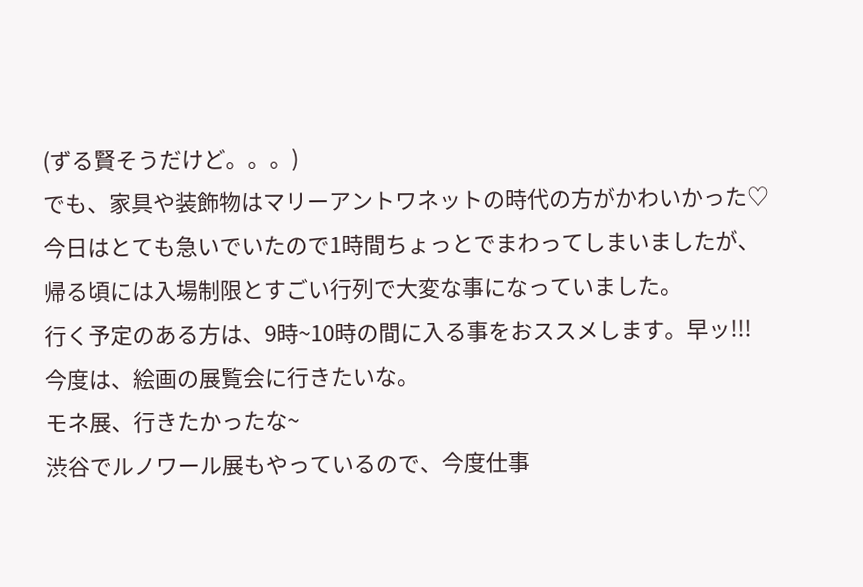(ずる賢そうだけど。。。)
でも、家具や装飾物はマリーアントワネットの時代の方がかわいかった♡
今日はとても急いでいたので1時間ちょっとでまわってしまいましたが、
帰る頃には入場制限とすごい行列で大変な事になっていました。
行く予定のある方は、9時~10時の間に入る事をおススメします。早ッ!!!
今度は、絵画の展覧会に行きたいな。
モネ展、行きたかったな~
渋谷でルノワール展もやっているので、今度仕事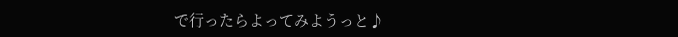で行ったらよってみようっと♪